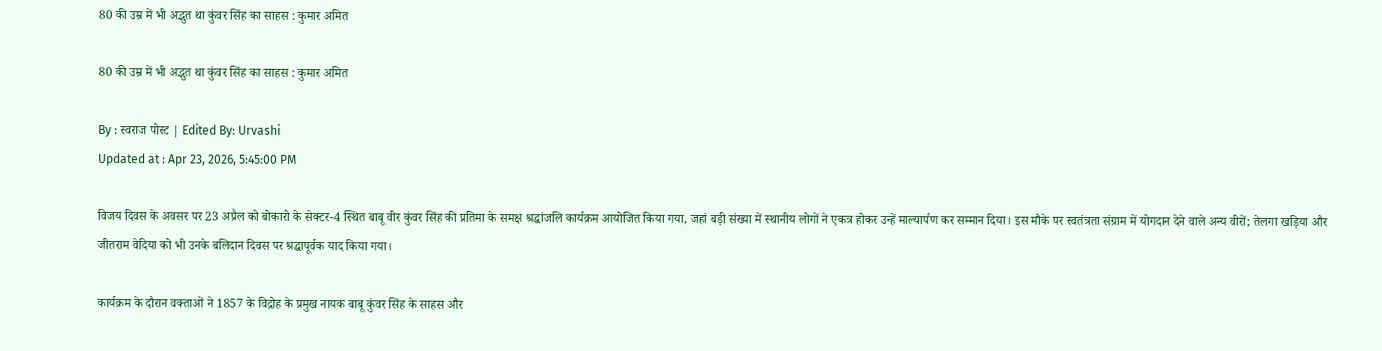80 की उम्र में भी अद्भुत था कुंवर सिंह का साहस : कुमार अमित

80 की उम्र में भी अद्भुत था कुंवर सिंह का साहस : कुमार अमित

By : स्वराज पोस्ट | Edited By: Urvashi
Updated at : Apr 23, 2026, 5:45:00 PM

विजय दिवस के अवसर पर 23 अप्रैल को बोकारो के सेक्टर-4 स्थित बाबू वीर कुंवर सिंह की प्रतिमा के समक्ष श्रद्धांजलि कार्यक्रम आयोजित किया गया, जहां बड़ी संख्या में स्थानीय लोगों ने एकत्र होकर उन्हें माल्यार्पण कर सम्मान दिया। इस मौके पर स्वतंत्रता संग्राम में योगदान देने वाले अन्य वीरों; तेलगा खड़िया और जीतराम वेदिया को भी उनके बलिदान दिवस पर श्रद्धापूर्वक याद किया गया।

कार्यक्रम के दौरान वक्ताओं ने 1857 के विद्रोह के प्रमुख नायक बाबू कुंवर सिंह के साहस और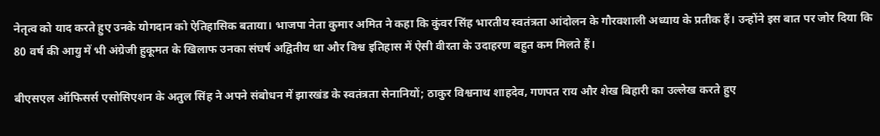नेतृत्व को याद करते हुए उनके योगदान को ऐतिहासिक बताया। भाजपा नेता कुमार अमित ने कहा कि कुंवर सिंह भारतीय स्वतंत्रता आंदोलन के गौरवशाली अध्याय के प्रतीक हैं। उन्होंने इस बात पर जोर दिया कि 80 वर्ष की आयु में भी अंग्रेजी हुकूमत के खिलाफ उनका संघर्ष अद्वितीय था और विश्व इतिहास में ऐसी वीरता के उदाहरण बहुत कम मिलते हैं।

बीएसएल ऑफिसर्स एसोसिएशन के अतुल सिंह ने अपने संबोधन में झारखंड के स्वतंत्रता सेनानियों; ठाकुर विश्वनाथ शाहदेव, गणपत राय और शेख बिहारी का उल्लेख करते हुए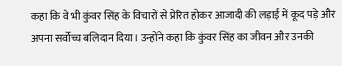कहा कि वे भी कुंवर सिंह के विचारों से प्रेरित होकर आजादी की लड़ाई में कूद पड़े और अपना सर्वोच्च बलिदान दिया। उन्होंने कहा कि कुंवर सिंह का जीवन और उनकी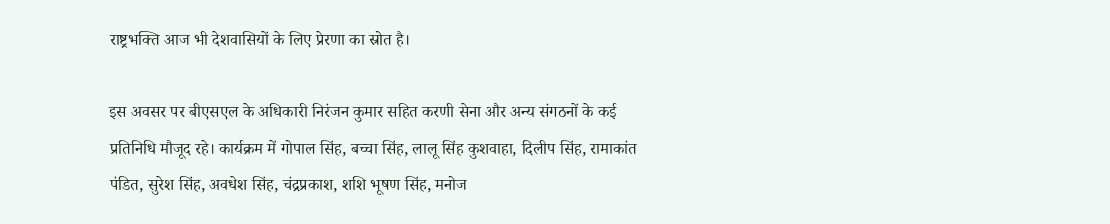राष्ट्रभक्ति आज भी देशवासियों के लिए प्रेरणा का स्रोत है।

इस अवसर पर बीएसएल के अधिकारी निरंजन कुमार सहित करणी सेना और अन्य संगठनों के कई प्रतिनिधि मौजूद रहे। कार्यक्रम में गोपाल सिंह, बच्चा सिंह, लालू सिंह कुशवाहा, दिलीप सिंह, रामाकांत पंडित, सुरेश सिंह, अवधेश सिंह, चंद्रप्रकाश, शशि भूषण सिंह, मनोज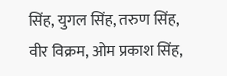सिंह, युगल सिंह, तरुण सिंह, वीर विक्रम, ओम प्रकाश सिंह,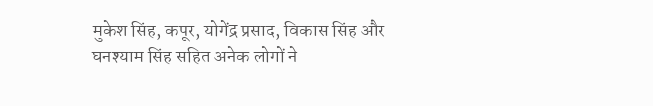मुकेश सिंह, कपूर, योगेंद्र प्रसाद, विकास सिंह और घनश्याम सिंह सहित अनेक लोगों ने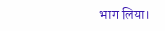भाग लिया।